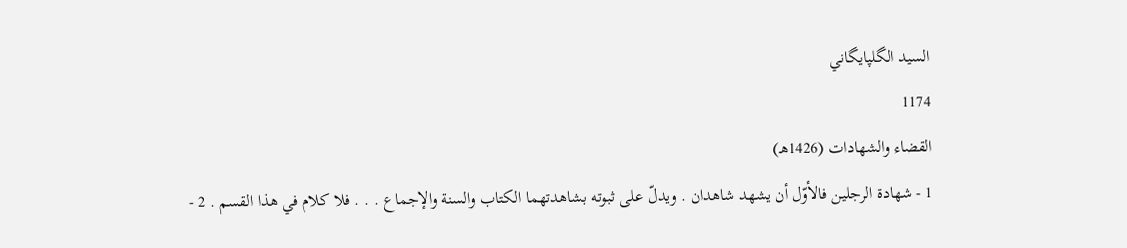السيد الگلپايگاني
1174
القضاء والشهادات (1426هـ)
1 - شهادة الرجلين فالأوّل أن يشهد شاهدان . ويدلّ على ثبوته بشاهدتهما الكتاب والسنة والإجماع . . . فلا كلام في هذا القسم . 2 -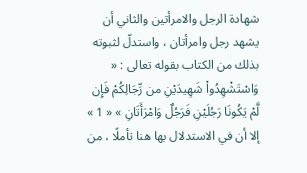شهادة الرجل والامرأتين والثاني أن يشهد رجل وامرأتان ، واستدلّ لثبوته بذلك من الكتاب بقوله تعالى : « وَاسْتَشْهِدُواْ شَهِيدَيْنِ من رِّجَالِكُمْ فَإِن لَّمْ يَكُونَا رَجُلَيْنِ فَرَجُلٌ وَامْرَأَتَانِ » « 1 » إلا أن في الاستدلال بها هنا تأملًا ، من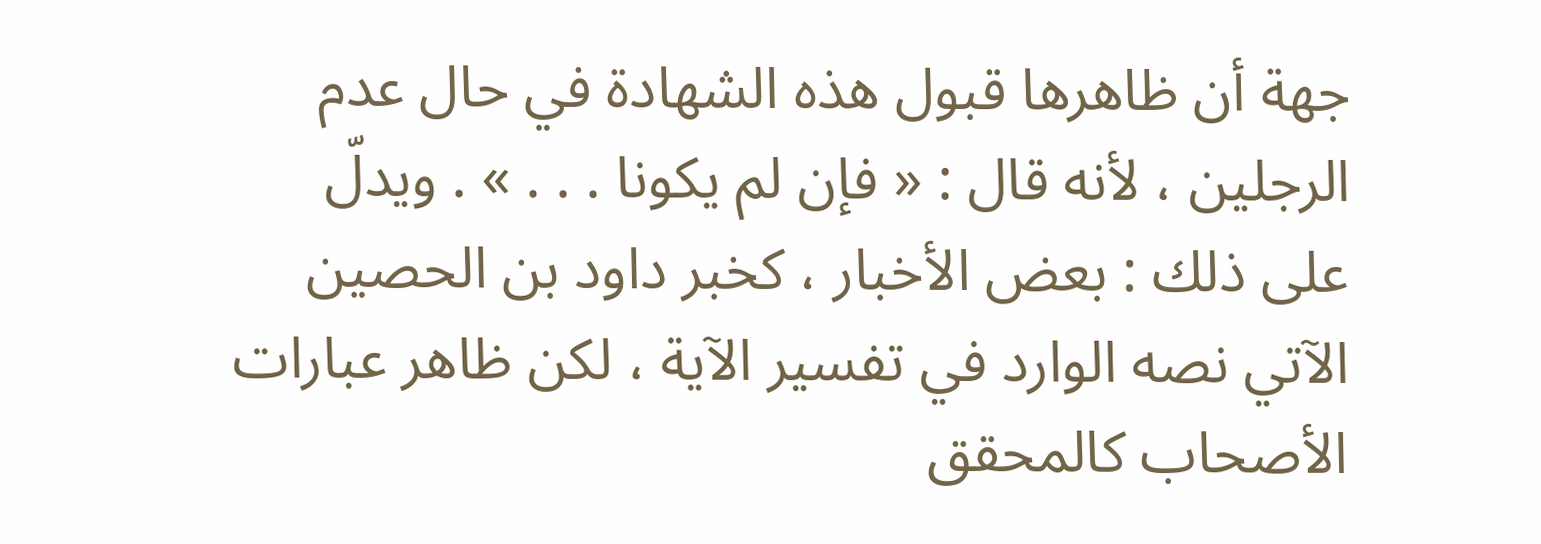جهة أن ظاهرها قبول هذه الشهادة في حال عدم الرجلين ، لأنه قال : « فإن لم يكونا . . . » . ويدلّ على ذلك : بعض الأخبار ، كخبر داود بن الحصين الآتي نصه الوارد في تفسير الآية ، لكن ظاهر عبارات الأصحاب كالمحقق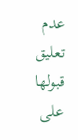عدم تعليق قبولها على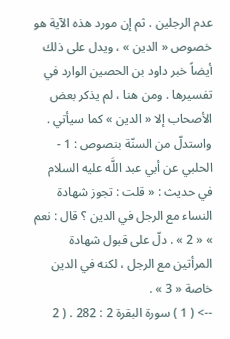عدم الرجلين . ثم إن مورد هذه الآية هو خصوص « الدين » ، ويدل على ذلك أيضاً خبر داود بن الحصين الوارد في تفسيرها . ومن هنا ، لم يذكر بعض الأصحاب إلا « الدين » كما سيأتي . واستدلّ من السنّة بنصوص : 1 - الحلبي عن أبي عبد اللَّه عليه السلام في حديث : « قلت : تجوز شهادة النساء مع الرجل في الدين ؟ قال : نعم » « 2 » . دلّ على قبول شهادة المرأتين مع الرجل ، لكنه في الدين خاصة « 3 » .
--> ( 1 ) سورة البقرة 2 : 282 . ( 2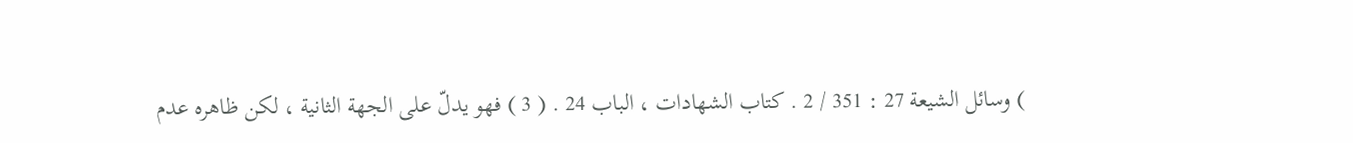) وسائل الشيعة 27 : 351 / 2 . كتاب الشهادات ، الباب 24 . ( 3 ) فهو يدلّ على الجهة الثانية ، لكن ظاهره عدم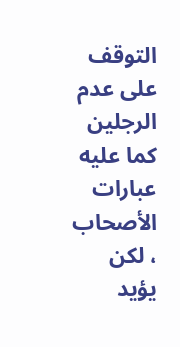التوقف على عدم الرجلين كما عليه عبارات الأصحاب ، لكن يؤيد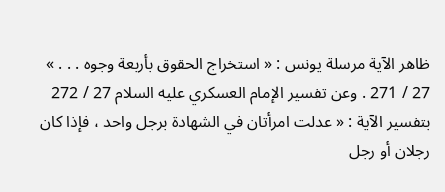ظاهر الآية مرسلة يونس : « استخراج الحقوق بأربعة وجوه . . . » 27 / 271 . وعن تفسير الإمام العسكري عليه السلام 27 / 272 بتفسير الآية : « عدلت امرأتان في الشهادة برجل واحد ، فإذا كان رجلان أو رجل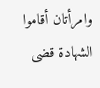وامرأتان أقاموا الشهادة قضى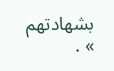بشهادتهم » .